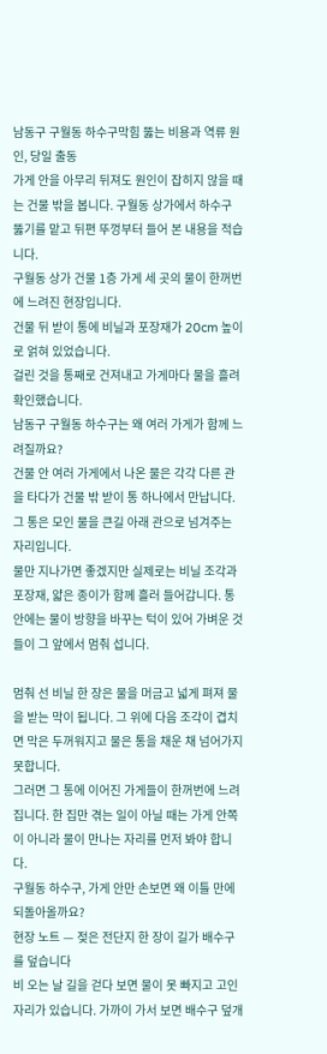남동구 구월동 하수구막힘 뚫는 비용과 역류 원인, 당일 출동
가게 안을 아무리 뒤져도 원인이 잡히지 않을 때는 건물 밖을 봅니다. 구월동 상가에서 하수구 뚫기를 맡고 뒤편 뚜껑부터 들어 본 내용을 적습니다.
구월동 상가 건물 1층 가게 세 곳의 물이 한꺼번에 느려진 현장입니다.
건물 뒤 받이 통에 비닐과 포장재가 20cm 높이로 얽혀 있었습니다.
걸린 것을 통째로 건져내고 가게마다 물을 흘려 확인했습니다.
남동구 구월동 하수구는 왜 여러 가게가 함께 느려질까요?
건물 안 여러 가게에서 나온 물은 각각 다른 관을 타다가 건물 밖 받이 통 하나에서 만납니다. 그 통은 모인 물을 큰길 아래 관으로 넘겨주는 자리입니다.
물만 지나가면 좋겠지만 실제로는 비닐 조각과 포장재, 얇은 종이가 함께 흘러 들어갑니다. 통 안에는 물이 방향을 바꾸는 턱이 있어 가벼운 것들이 그 앞에서 멈춰 섭니다.

멈춰 선 비닐 한 장은 물을 머금고 넓게 펴져 물을 받는 막이 됩니다. 그 위에 다음 조각이 겹치면 막은 두꺼워지고 물은 통을 채운 채 넘어가지 못합니다.
그러면 그 통에 이어진 가게들이 한꺼번에 느려집니다. 한 집만 겪는 일이 아닐 때는 가게 안쪽이 아니라 물이 만나는 자리를 먼저 봐야 합니다.
구월동 하수구, 가게 안만 손보면 왜 이틀 만에 되돌아올까요?
현장 노트 — 젖은 전단지 한 장이 길가 배수구를 덮습니다
비 오는 날 길을 걷다 보면 물이 못 빠지고 고인 자리가 있습니다. 가까이 가서 보면 배수구 덮개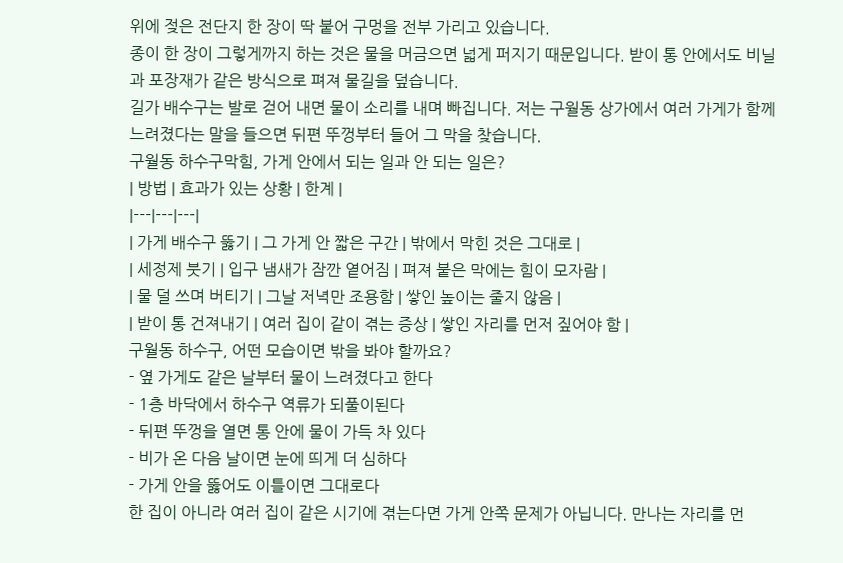위에 젖은 전단지 한 장이 딱 붙어 구멍을 전부 가리고 있습니다.
종이 한 장이 그렇게까지 하는 것은 물을 머금으면 넓게 퍼지기 때문입니다. 받이 통 안에서도 비닐과 포장재가 같은 방식으로 펴져 물길을 덮습니다.
길가 배수구는 발로 걷어 내면 물이 소리를 내며 빠집니다. 저는 구월동 상가에서 여러 가게가 함께 느려졌다는 말을 들으면 뒤편 뚜껑부터 들어 그 막을 찾습니다.
구월동 하수구막힘, 가게 안에서 되는 일과 안 되는 일은?
| 방법 | 효과가 있는 상황 | 한계 |
|---|---|---|
| 가게 배수구 뚫기 | 그 가게 안 짧은 구간 | 밖에서 막힌 것은 그대로 |
| 세정제 붓기 | 입구 냄새가 잠깐 옅어짐 | 펴져 붙은 막에는 힘이 모자람 |
| 물 덜 쓰며 버티기 | 그날 저녁만 조용함 | 쌓인 높이는 줄지 않음 |
| 받이 통 건져내기 | 여러 집이 같이 겪는 증상 | 쌓인 자리를 먼저 짚어야 함 |
구월동 하수구, 어떤 모습이면 밖을 봐야 할까요?
- 옆 가게도 같은 날부터 물이 느려졌다고 한다
- 1층 바닥에서 하수구 역류가 되풀이된다
- 뒤편 뚜껑을 열면 통 안에 물이 가득 차 있다
- 비가 온 다음 날이면 눈에 띄게 더 심하다
- 가게 안을 뚫어도 이틀이면 그대로다
한 집이 아니라 여러 집이 같은 시기에 겪는다면 가게 안쪽 문제가 아닙니다. 만나는 자리를 먼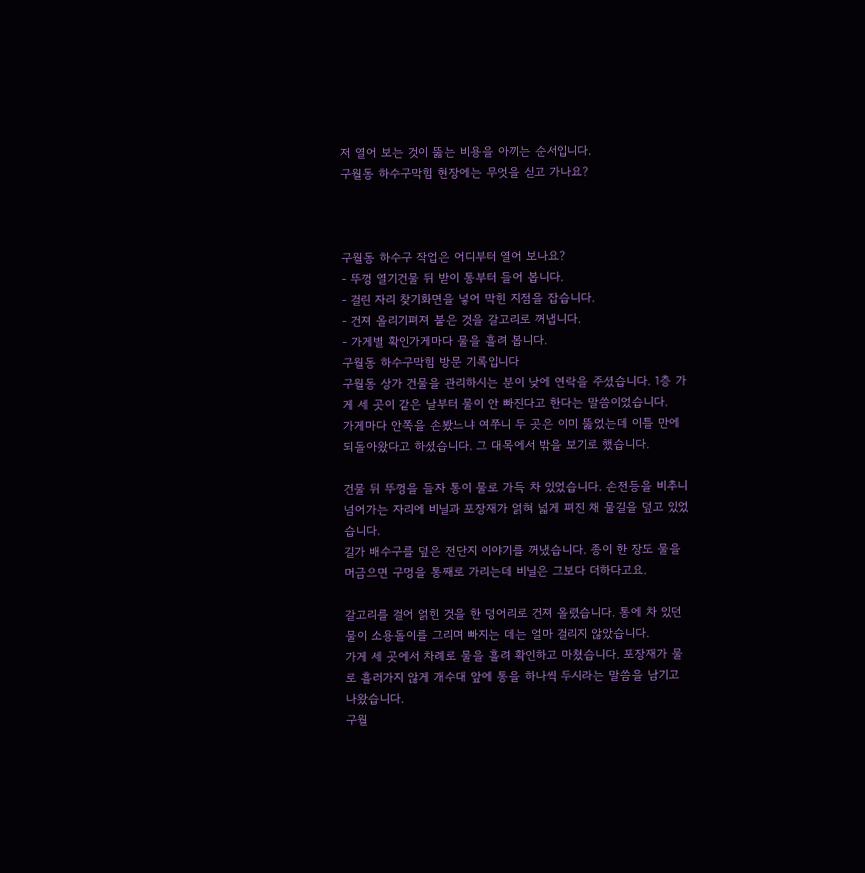저 열어 보는 것이 뚫는 비용을 아끼는 순서입니다.
구월동 하수구막힘 현장에는 무엇을 싣고 가나요?



구월동 하수구 작업은 어디부터 열어 보나요?
- 뚜껑 열기건물 뒤 받이 통부터 들어 봅니다.
- 걸린 자리 찾기화면을 넣어 막힌 지점을 잡습니다.
- 건져 올리기펴져 붙은 것을 갈고리로 꺼냅니다.
- 가게별 확인가게마다 물을 흘려 봅니다.
구월동 하수구막힘 방문 기록입니다
구월동 상가 건물을 관리하시는 분이 낮에 연락을 주셨습니다. 1층 가게 세 곳이 같은 날부터 물이 안 빠진다고 한다는 말씀이었습니다.
가게마다 안쪽을 손봤느냐 여쭈니 두 곳은 이미 뚫었는데 이틀 만에 되돌아왔다고 하셨습니다. 그 대목에서 밖을 보기로 했습니다.

건물 뒤 뚜껑을 들자 통이 물로 가득 차 있었습니다. 손전등을 비추니 넘어가는 자리에 비닐과 포장재가 얽혀 넓게 펴진 채 물길을 덮고 있었습니다.
길가 배수구를 덮은 전단지 이야기를 꺼냈습니다. 종이 한 장도 물을 머금으면 구멍을 통째로 가리는데 비닐은 그보다 더하다고요.

갈고리를 걸어 얽힌 것을 한 덩어리로 건져 올렸습니다. 통에 차 있던 물이 소용돌이를 그리며 빠지는 데는 얼마 걸리지 않았습니다.
가게 세 곳에서 차례로 물을 흘려 확인하고 마쳤습니다. 포장재가 물로 흘러가지 않게 개수대 앞에 통을 하나씩 두시라는 말씀을 남기고 나왔습니다.
구월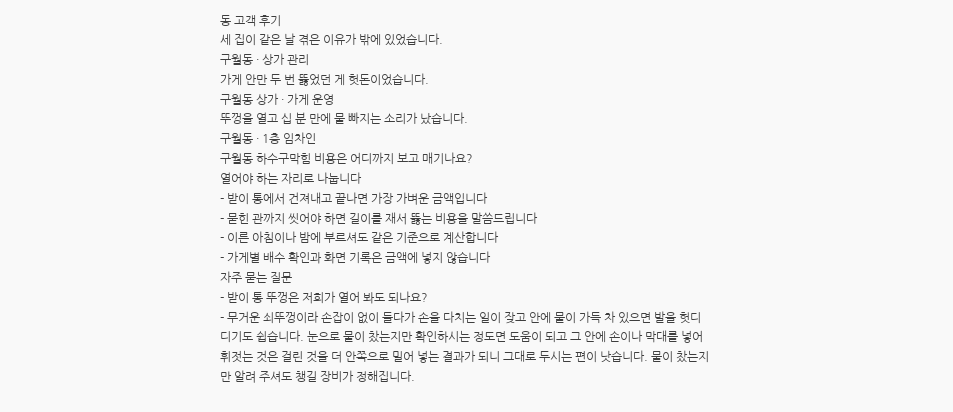동 고객 후기
세 집이 같은 날 겪은 이유가 밖에 있었습니다.
구월동 · 상가 관리
가게 안만 두 번 뚫었던 게 헛돈이었습니다.
구월동 상가 · 가게 운영
뚜껑을 열고 십 분 만에 물 빠지는 소리가 났습니다.
구월동 · 1층 임차인
구월동 하수구막힘 비용은 어디까지 보고 매기나요?
열어야 하는 자리로 나눕니다
- 받이 통에서 건져내고 끝나면 가장 가벼운 금액입니다
- 묻힌 관까지 씻어야 하면 길이를 재서 뚫는 비용을 말씀드립니다
- 이른 아침이나 밤에 부르셔도 같은 기준으로 계산합니다
- 가게별 배수 확인과 화면 기록은 금액에 넣지 않습니다
자주 묻는 질문
- 받이 통 뚜껑은 저희가 열어 봐도 되나요?
- 무거운 쇠뚜껑이라 손잡이 없이 들다가 손을 다치는 일이 잦고 안에 물이 가득 차 있으면 발을 헛디디기도 쉽습니다. 눈으로 물이 찼는지만 확인하시는 정도면 도움이 되고 그 안에 손이나 막대를 넣어 휘젓는 것은 걸린 것을 더 안쪽으로 밀어 넣는 결과가 되니 그대로 두시는 편이 낫습니다. 물이 찼는지만 알려 주셔도 챙길 장비가 정해집니다.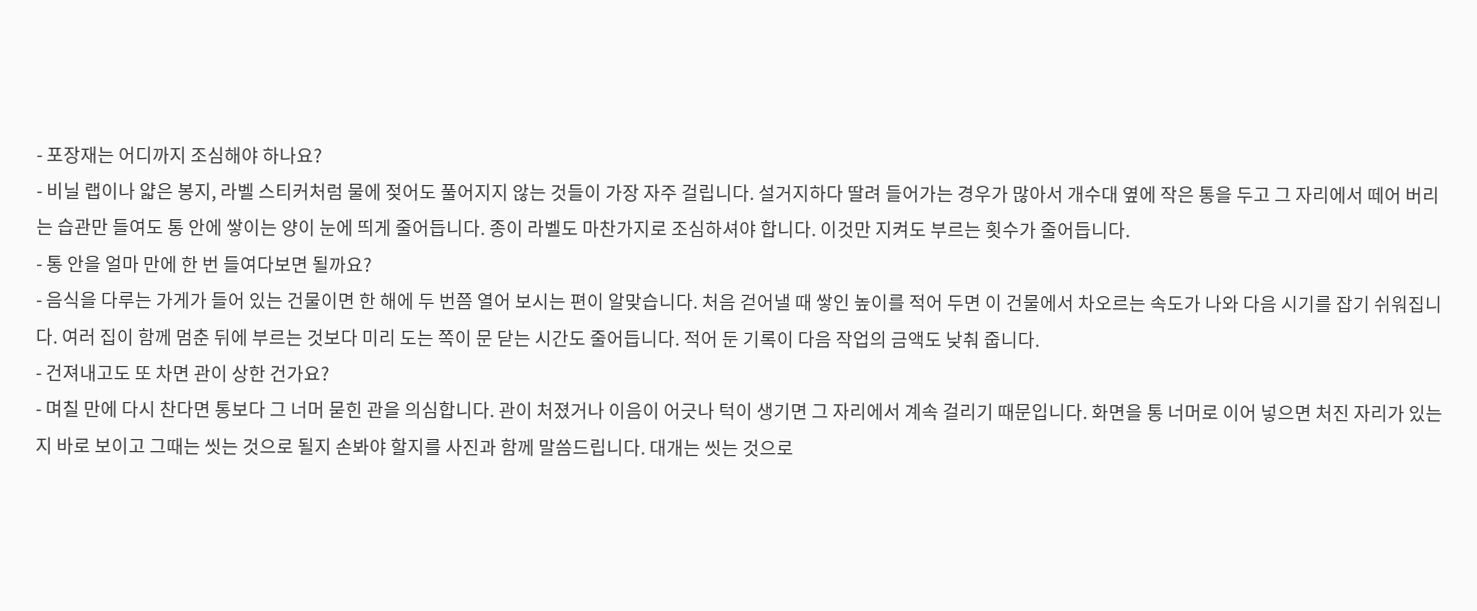- 포장재는 어디까지 조심해야 하나요?
- 비닐 랩이나 얇은 봉지, 라벨 스티커처럼 물에 젖어도 풀어지지 않는 것들이 가장 자주 걸립니다. 설거지하다 딸려 들어가는 경우가 많아서 개수대 옆에 작은 통을 두고 그 자리에서 떼어 버리는 습관만 들여도 통 안에 쌓이는 양이 눈에 띄게 줄어듭니다. 종이 라벨도 마찬가지로 조심하셔야 합니다. 이것만 지켜도 부르는 횟수가 줄어듭니다.
- 통 안을 얼마 만에 한 번 들여다보면 될까요?
- 음식을 다루는 가게가 들어 있는 건물이면 한 해에 두 번쯤 열어 보시는 편이 알맞습니다. 처음 걷어낼 때 쌓인 높이를 적어 두면 이 건물에서 차오르는 속도가 나와 다음 시기를 잡기 쉬워집니다. 여러 집이 함께 멈춘 뒤에 부르는 것보다 미리 도는 쪽이 문 닫는 시간도 줄어듭니다. 적어 둔 기록이 다음 작업의 금액도 낮춰 줍니다.
- 건져내고도 또 차면 관이 상한 건가요?
- 며칠 만에 다시 찬다면 통보다 그 너머 묻힌 관을 의심합니다. 관이 처졌거나 이음이 어긋나 턱이 생기면 그 자리에서 계속 걸리기 때문입니다. 화면을 통 너머로 이어 넣으면 처진 자리가 있는지 바로 보이고 그때는 씻는 것으로 될지 손봐야 할지를 사진과 함께 말씀드립니다. 대개는 씻는 것으로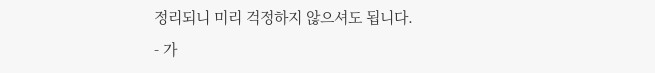정리되니 미리 걱정하지 않으셔도 됩니다.
- 가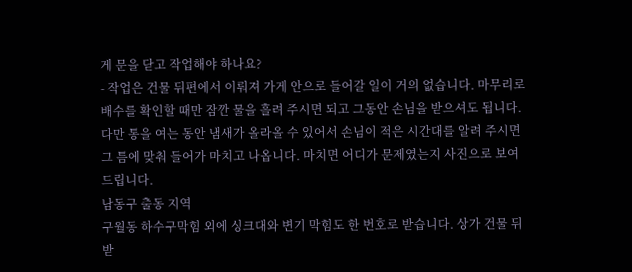게 문을 닫고 작업해야 하나요?
- 작업은 건물 뒤편에서 이뤄져 가게 안으로 들어갈 일이 거의 없습니다. 마무리로 배수를 확인할 때만 잠깐 물을 흘려 주시면 되고 그동안 손님을 받으셔도 됩니다. 다만 통을 여는 동안 냄새가 올라올 수 있어서 손님이 적은 시간대를 알려 주시면 그 틈에 맞춰 들어가 마치고 나옵니다. 마치면 어디가 문제였는지 사진으로 보여 드립니다.
남동구 출동 지역
구월동 하수구막힘 외에 싱크대와 변기 막힘도 한 번호로 받습니다. 상가 건물 뒤 받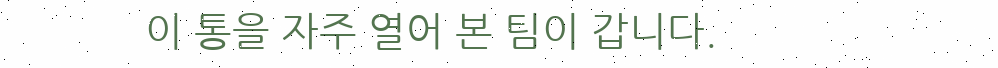이 통을 자주 열어 본 팀이 갑니다.